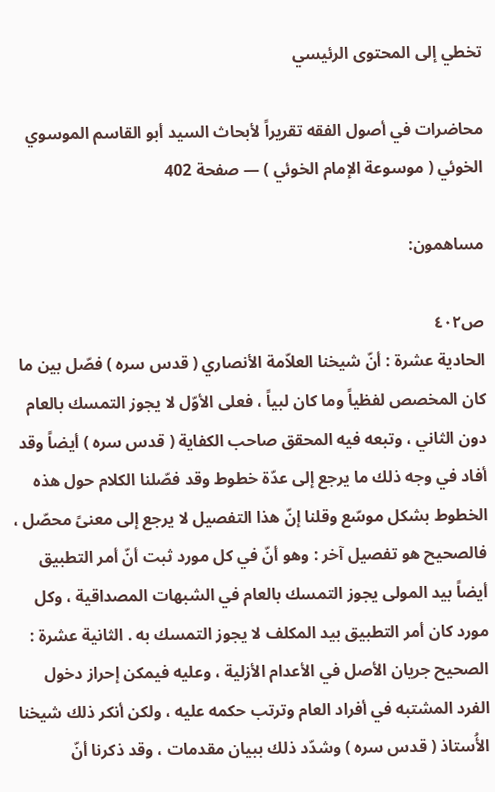تخطي إلى المحتوى الرئيسي

محاضرات في أصول الفقه تقريراً لأبحاث السيد أبو القاسم الموسوي الخوئي ( موسوعة الإمام الخوئي ) — صفحة 402

مساهمون:

ص٤٠٢
الحادية عشرة : أنّ شيخنا العلاّمة الأنصاري ( قدس سره ) فصّل بين ما كان المخصص لفظياً وما كان لبياً ، فعلى الأوّل لا يجوز التمسك بالعام دون الثاني ، وتبعه فيه المحقق صاحب الكفاية ( قدس سره ) أيضاً وقد أفاد في وجه ذلك ما يرجع إلى عدّة خطوط وقد فصّلنا الكلام حول هذه الخطوط بشكل موسّع وقلنا إنّ هذا التفصيل لا يرجع إلى معنىً محصّل ، فالصحيح هو تفصيل آخر : وهو أنّ في كل مورد ثبت أنّ أمر التطبيق أيضاً بيد المولى يجوز التمسك بالعام في الشبهات المصداقية ، وكل مورد كان أمر التطبيق بيد المكلف لا يجوز التمسك به . الثانية عشرة : الصحيح جريان الأصل في الأعدام الأزلية ، وعليه فيمكن إحراز دخول الفرد المشتبه في أفراد العام وترتب حكمه عليه ، ولكن أنكر ذلك شيخنا الأُستاذ ( قدس سره ) وشدّد ذلك ببيان مقدمات ، وقد ذكرنا أنّ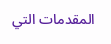المقدمات التي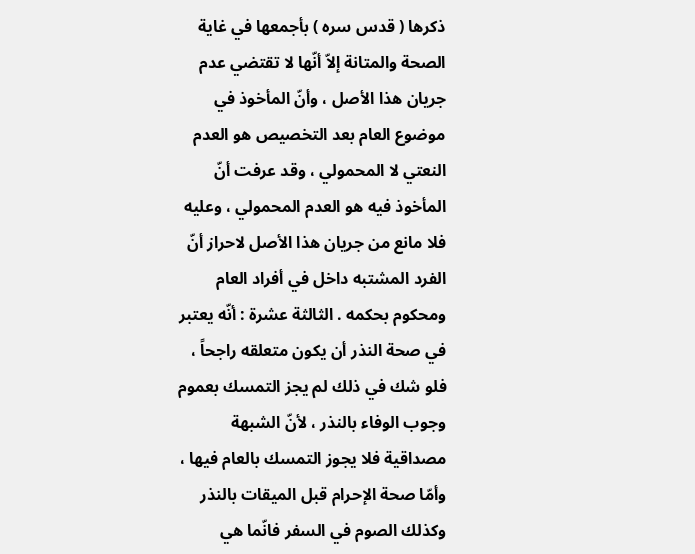ذكرها ( قدس سره ) بأجمعها في غاية الصحة والمتانة إلاّ أنّها لا تقتضي عدم جريان هذا الأصل ، وأنّ المأخوذ في موضوع العام بعد التخصيص هو العدم النعتي لا المحمولي ، وقد عرفت أنّ المأخوذ فيه هو العدم المحمولي ، وعليه فلا مانع من جريان هذا الأصل لاحراز أنّ الفرد المشتبه داخل في أفراد العام ومحكوم بحكمه . الثالثة عشرة : أنّه يعتبر في صحة النذر أن يكون متعلقه راجحاً ، فلو شك في ذلك لم يجز التمسك بعموم وجوب الوفاء بالنذر ، لأنّ الشبهة مصداقية فلا يجوز التمسك بالعام فيها ، وأمّا صحة الإحرام قبل الميقات بالنذر وكذلك الصوم في السفر فانّما هي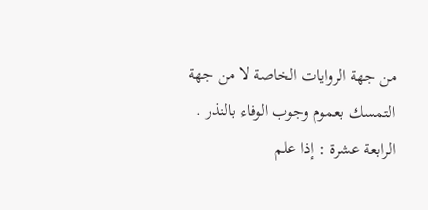من جهة الروايات الخاصة لا من جهة التمسك بعموم وجوب الوفاء بالنذر . الرابعة عشرة : إذا علم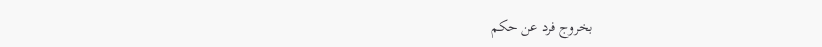بخروج فرد عن حكم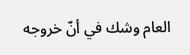العام وشك في أنّ خروجه